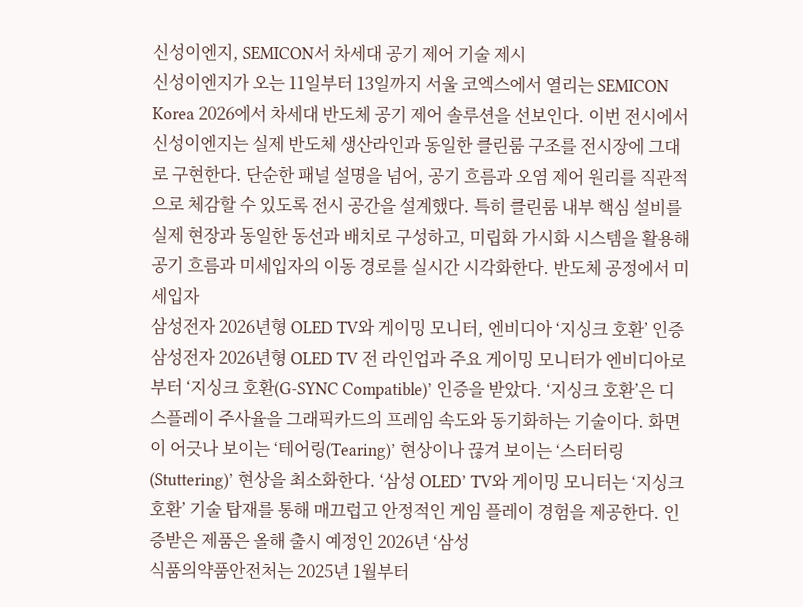신성이엔지, SEMICON서 차세대 공기 제어 기술 제시
신성이엔지가 오는 11일부터 13일까지 서울 코엑스에서 열리는 SEMICON Korea 2026에서 차세대 반도체 공기 제어 솔루션을 선보인다. 이번 전시에서 신성이엔지는 실제 반도체 생산라인과 동일한 클린룸 구조를 전시장에 그대로 구현한다. 단순한 패널 설명을 넘어, 공기 흐름과 오염 제어 원리를 직관적으로 체감할 수 있도록 전시 공간을 설계했다. 특히 클린룸 내부 핵심 설비를 실제 현장과 동일한 동선과 배치로 구성하고, 미립화 가시화 시스템을 활용해 공기 흐름과 미세입자의 이동 경로를 실시간 시각화한다. 반도체 공정에서 미세입자
삼성전자 2026년형 OLED TV와 게이밍 모니터, 엔비디아 ‘지싱크 호환’ 인증
삼성전자 2026년형 OLED TV 전 라인업과 주요 게이밍 모니터가 엔비디아로부터 ‘지싱크 호환(G-SYNC Compatible)’ 인증을 받았다. ‘지싱크 호환’은 디스플레이 주사율을 그래픽카드의 프레임 속도와 동기화하는 기술이다. 화면이 어긋나 보이는 ‘테어링(Tearing)’ 현상이나 끊겨 보이는 ‘스터터링(Stuttering)’ 현상을 최소화한다. ‘삼성 OLED’ TV와 게이밍 모니터는 ‘지싱크 호환’ 기술 탑재를 통해 매끄럽고 안정적인 게임 플레이 경험을 제공한다. 인증받은 제품은 올해 출시 예정인 2026년 ‘삼성
식품의약품안전처는 2025년 1월부터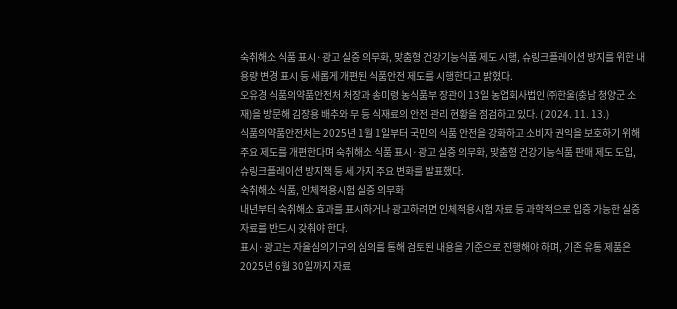숙취해소 식품 표시·광고 실증 의무화, 맞춤형 건강기능식품 제도 시행, 슈링크플레이션 방지를 위한 내용량 변경 표시 등 새롭게 개편된 식품안전 제도를 시행한다고 밝혔다.
오유경 식품의약품안전처 처장과 송미령 농식품부 장관이 13일 농업회사법인 ㈜한울(충남 청양군 소재)을 방문해 김장용 배추와 무 등 식재료의 안전 관리 현황을 점검하고 있다. ( 2024. 11. 13.)
식품의약품안전처는 2025년 1월 1일부터 국민의 식품 안전을 강화하고 소비자 권익을 보호하기 위해 주요 제도를 개편한다며 숙취해소 식품 표시·광고 실증 의무화, 맞춤형 건강기능식품 판매 제도 도입, 슈링크플레이션 방지책 등 세 가지 주요 변화를 발표했다.
숙취해소 식품, 인체적용시험 실증 의무화
내년부터 숙취해소 효과를 표시하거나 광고하려면 인체적용시험 자료 등 과학적으로 입증 가능한 실증자료를 반드시 갖춰야 한다.
표시·광고는 자율심의기구의 심의를 통해 검토된 내용을 기준으로 진행해야 하며, 기존 유통 제품은 2025년 6월 30일까지 자료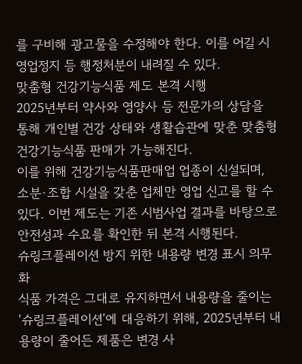를 구비해 광고물을 수정해야 한다. 이를 어길 시 영업정지 등 행정처분이 내려질 수 있다.
맞춤형 건강기능식품 제도 본격 시행
2025년부터 약사와 영양사 등 전문가의 상담을 통해 개인별 건강 상태와 생활습관에 맞춘 맞춤형 건강기능식품 판매가 가능해진다.
이를 위해 건강기능식품판매업 업종이 신설되며, 소분·조합 시설을 갖춘 업체만 영업 신고를 할 수 있다. 이번 제도는 기존 시범사업 결과를 바탕으로 안전성과 수요를 확인한 뒤 본격 시행된다.
슈링크플레이션 방지 위한 내용량 변경 표시 의무화
식품 가격은 그대로 유지하면서 내용량을 줄이는 ‘슈링크플레이션’에 대응하기 위해, 2025년부터 내용량이 줄어든 제품은 변경 사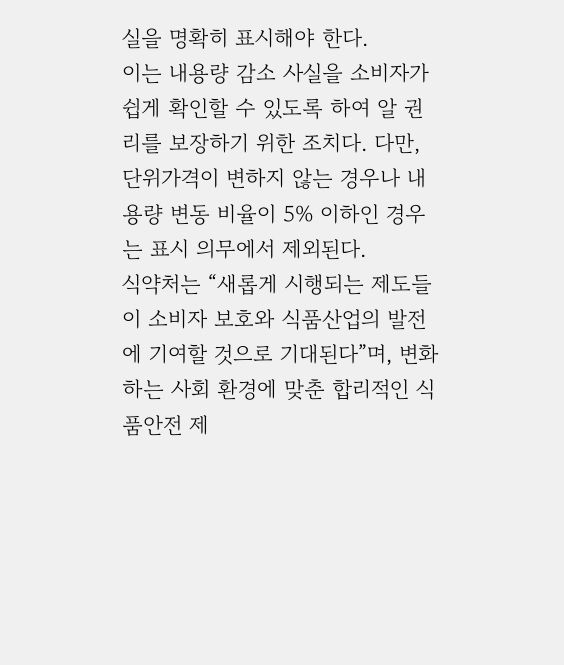실을 명확히 표시해야 한다.
이는 내용량 감소 사실을 소비자가 쉽게 확인할 수 있도록 하여 알 권리를 보장하기 위한 조치다. 다만, 단위가격이 변하지 않는 경우나 내용량 변동 비율이 5% 이하인 경우는 표시 의무에서 제외된다.
식약처는 “새롭게 시행되는 제도들이 소비자 보호와 식품산업의 발전에 기여할 것으로 기대된다”며, 변화하는 사회 환경에 맞춘 합리적인 식품안전 제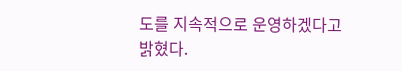도를 지속적으로 운영하겠다고 밝혔다.